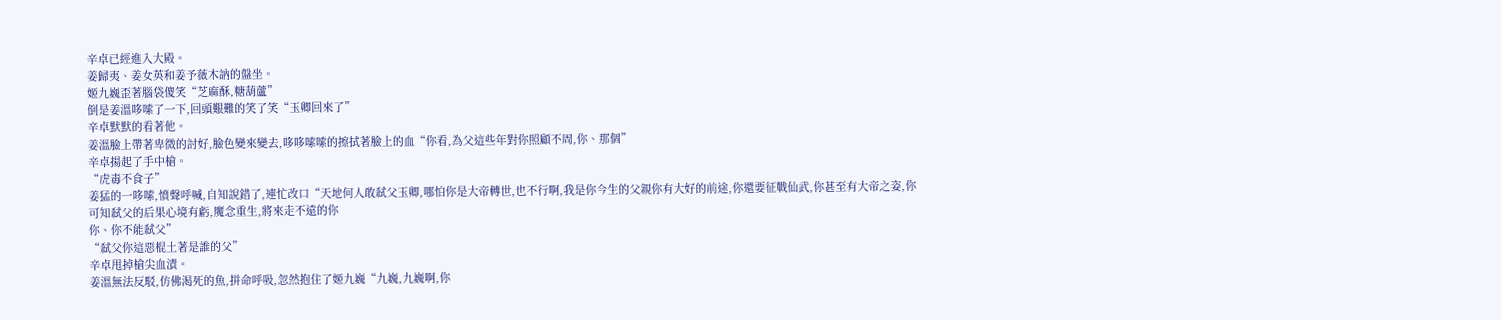辛卓已經進入大殿。
姜歸夷、姜女英和姜予薇木訥的盤坐。
姬九巍歪著腦袋傻笑“芝麻酥,糖葫蘆”
倒是姜溫哆嗦了一下,回頭艱難的笑了笑“玉卿回來了”
辛卓默默的看著他。
姜溫臉上帶著卑微的討好,臉色變來變去,哆哆嗦嗦的擦拭著臉上的血“你看,為父這些年對你照顧不周,你、那個”
辛卓揚起了手中槍。
“虎毒不食子”
姜猛的一哆嗦,憤聲呼喊,自知說錯了,連忙改口“天地何人敢弒父玉卿,哪怕你是大帝轉世,也不行啊,我是你今生的父親你有大好的前途,你還要征戰仙武,你甚至有大帝之姿,你可知弒父的后果心境有虧,魔念重生,將來走不遠的你
你、你不能弒父”
“弒父你這惡棍土著是誰的父”
辛卓甩掉槍尖血漬。
姜溫無法反駁,仿佛渴死的魚,拼命呼吸,忽然抱住了姬九巍“九巍,九巍啊,你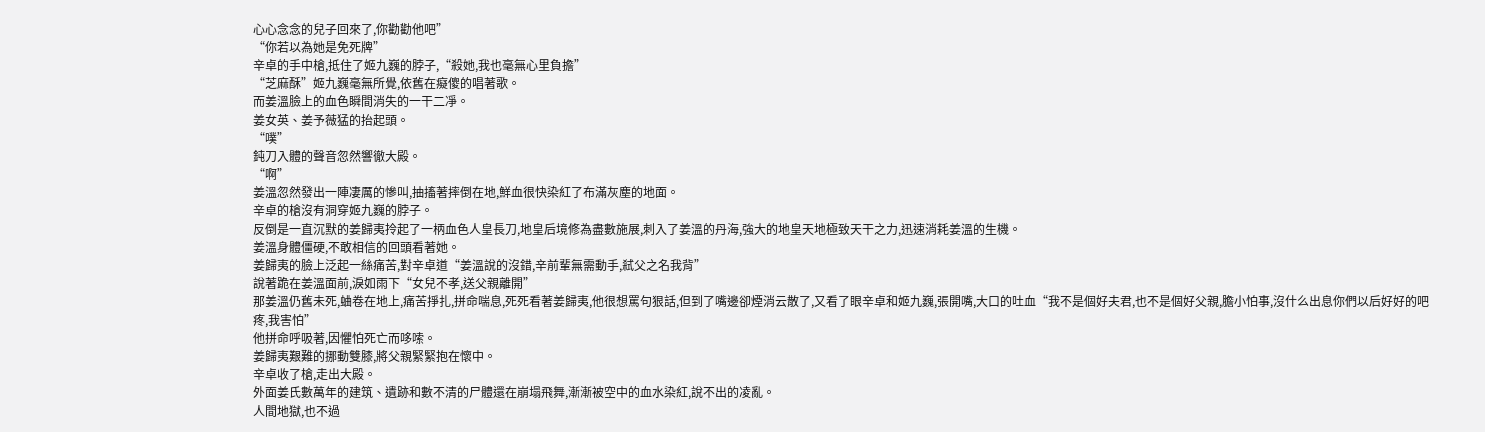心心念念的兒子回來了,你勸勸他吧”
“你若以為她是免死牌”
辛卓的手中槍,抵住了姬九巍的脖子,“殺她,我也毫無心里負擔”
“芝麻酥”姬九巍毫無所覺,依舊在癡傻的唱著歌。
而姜溫臉上的血色瞬間消失的一干二凈。
姜女英、姜予薇猛的抬起頭。
“噗”
鈍刀入體的聲音忽然響徹大殿。
“啊”
姜溫忽然發出一陣凄厲的慘叫,抽搐著摔倒在地,鮮血很快染紅了布滿灰塵的地面。
辛卓的槍沒有洞穿姬九巍的脖子。
反倒是一直沉默的姜歸夷拎起了一柄血色人皇長刀,地皇后境修為盡數施展,刺入了姜溫的丹海,強大的地皇天地極致天干之力,迅速消耗姜溫的生機。
姜溫身體僵硬,不敢相信的回頭看著她。
姜歸夷的臉上泛起一絲痛苦,對辛卓道“姜溫說的沒錯,辛前輩無需動手,弒父之名我背”
說著跪在姜溫面前,淚如雨下“女兒不孝,送父親離開”
那姜溫仍舊未死,蛐卷在地上,痛苦掙扎,拼命喘息,死死看著姜歸夷,他很想罵句狠話,但到了嘴邊卻煙消云散了,又看了眼辛卓和姬九巍,張開嘴,大口的吐血“我不是個好夫君,也不是個好父親,膽小怕事,沒什么出息你們以后好好的吧
疼,我害怕”
他拼命呼吸著,因懼怕死亡而哆嗦。
姜歸夷艱難的挪動雙膝,將父親緊緊抱在懷中。
辛卓收了槍,走出大殿。
外面姜氏數萬年的建筑、遺跡和數不清的尸體還在崩塌飛舞,漸漸被空中的血水染紅,說不出的凌亂。
人間地獄,也不過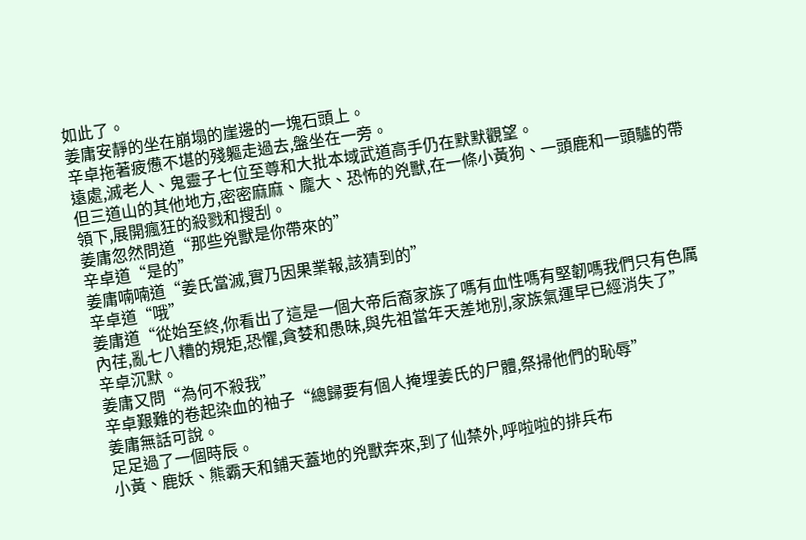如此了。
姜庸安靜的坐在崩塌的崖邊的一塊石頭上。
辛卓拖著疲憊不堪的殘軀走過去,盤坐在一旁。
遠處,滅老人、鬼靈子七位至尊和大批本域武道高手仍在默默觀望。
但三道山的其他地方,密密麻麻、龐大、恐怖的兇獸,在一條小黃狗、一頭鹿和一頭驢的帶領下,展開瘋狂的殺戮和搜刮。
姜庸忽然問道“那些兇獸是你帶來的”
辛卓道“是的”
姜庸喃喃道“姜氏當滅,實乃因果業報,該猜到的”
辛卓道“哦”
姜庸道“從始至終,你看出了這是一個大帝后裔家族了嗎有血性嗎有堅韌嗎我們只有色厲內荏,亂七八糟的規矩,恐懼,貪婪和愚昧,與先祖當年天差地別,家族氣運早已經消失了”
辛卓沉默。
姜庸又問“為何不殺我”
辛卓艱難的卷起染血的袖子“總歸要有個人掩埋姜氏的尸體,祭掃他們的恥辱”
姜庸無話可說。
足足過了一個時辰。
小黃、鹿妖、熊霸天和鋪天蓋地的兇獸奔來,到了仙禁外,呼啦啦的排兵布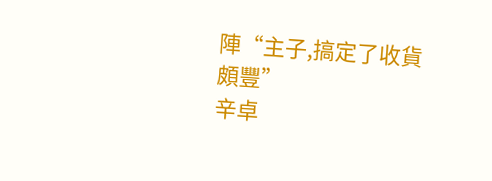陣“主子,搞定了收貨頗豐”
辛卓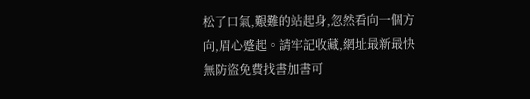松了口氣,艱難的站起身,忽然看向一個方向,眉心蹙起。請牢記收藏,網址最新最快無防盜免費找書加書可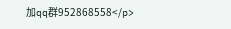加qq群952868558</p>